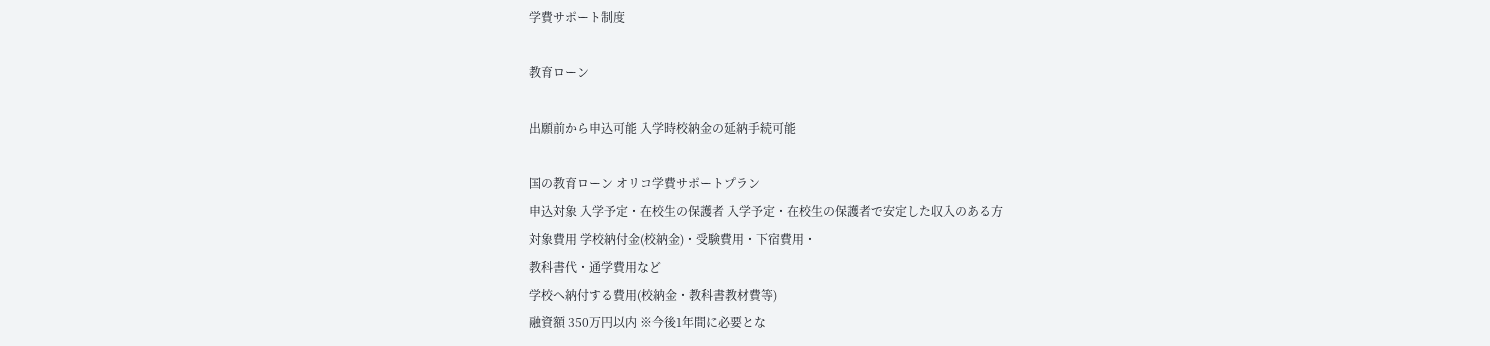学費サポート制度

教育ローン

出願前から申込可能 入学時校納金の延納手続可能

国の教育ローン オリコ学費サポートプラン
申込対象 入学予定・在校生の保護者 入学予定・在校生の保護者で安定した収入のある方
対象費用 学校納付金(校納金)・受験費用・下宿費用・
教科書代・通学費用など
学校へ納付する費用(校納金・教科書教材費等)
融資額 350万円以内 ※今後1年間に必要とな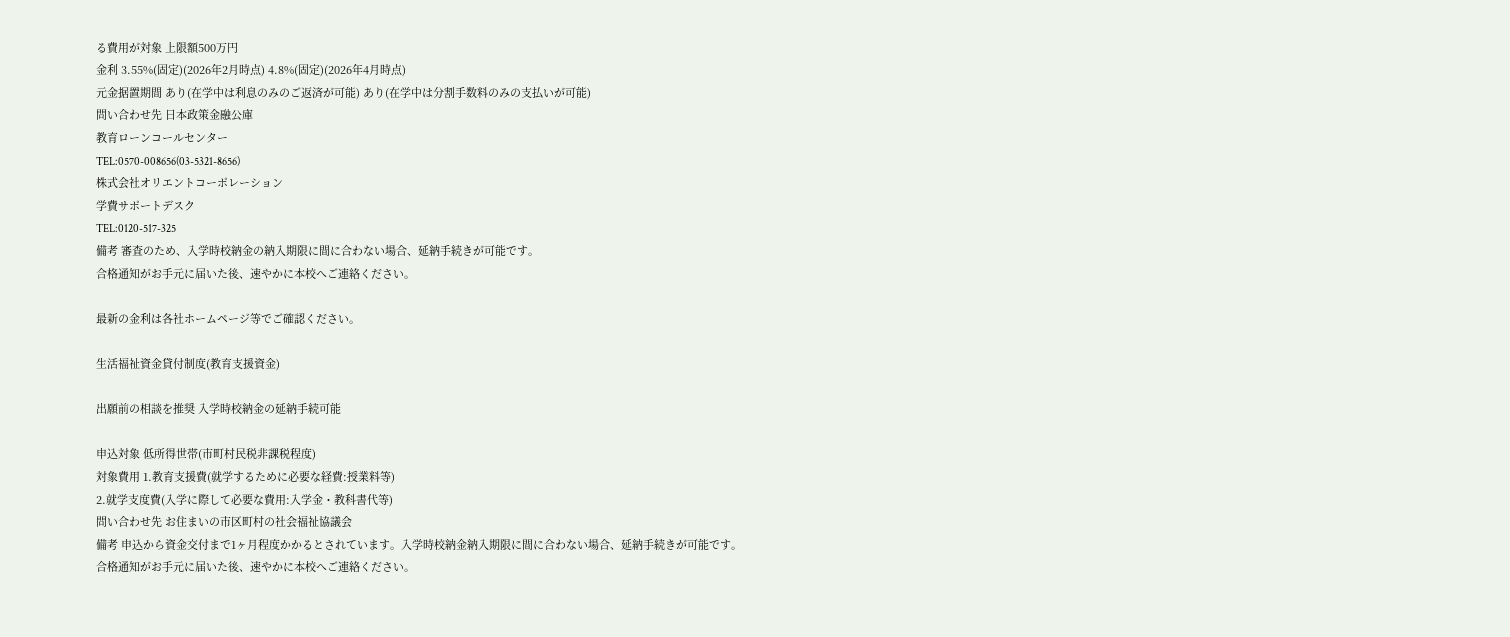る費用が対象 上限額500万円
金利 3.55%(固定)(2026年2月時点) 4.8%(固定)(2026年4月時点)
元金据置期間 あり(在学中は利息のみのご返済が可能) あり(在学中は分割手数料のみの支払いが可能)
問い合わせ先 日本政策金融公庫
教育ローンコールセンター
TEL:0570-008656(03-5321-8656)
株式会社オリエントコーポレーション
学費サポートデスク
TEL:0120-517-325
備考 審査のため、入学時校納金の納入期限に間に合わない場合、延納手続きが可能です。
合格通知がお手元に届いた後、速やかに本校へご連絡ください。

最新の金利は各社ホームページ等でご確認ください。

生活福祉資金貸付制度(教育支援資金)

出願前の相談を推奨 入学時校納金の延納手続可能

申込対象 低所得世帯(市町村民税非課税程度)
対象費用 1.教育支援費(就学するために必要な経費:授業料等)
2.就学支度費(入学に際して必要な費用:入学金・教科書代等)
問い合わせ先 お住まいの市区町村の社会福祉協議会
備考 申込から資金交付まで1ヶ月程度かかるとされています。入学時校納金納入期限に間に合わない場合、延納手続きが可能です。
合格通知がお手元に届いた後、速やかに本校へご連絡ください。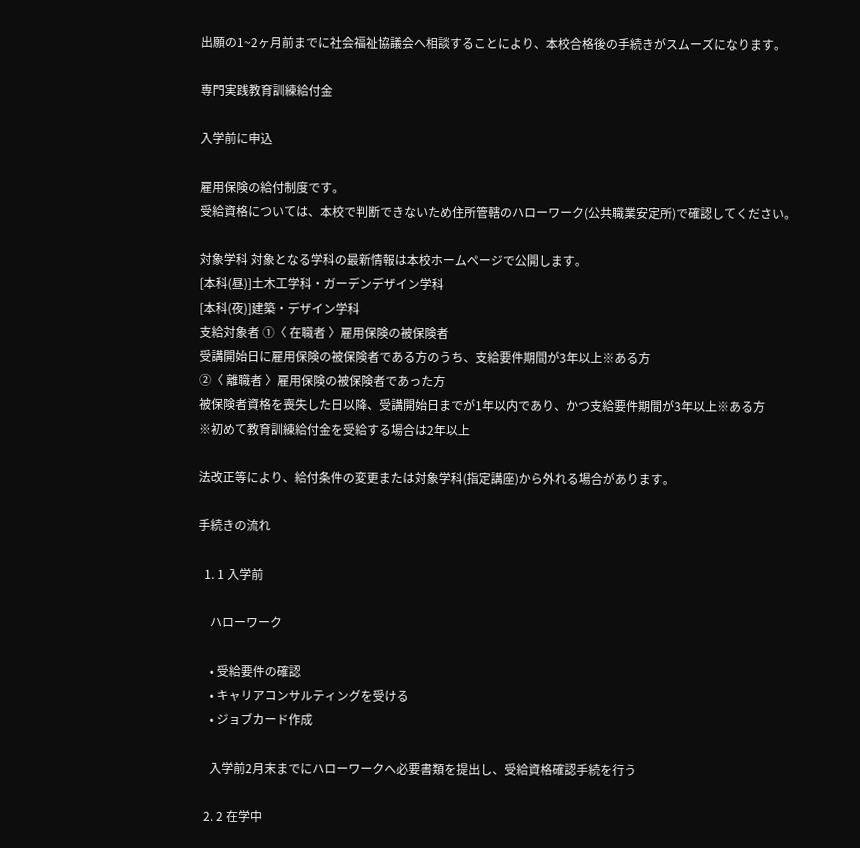出願の1~2ヶ月前までに社会福祉協議会へ相談することにより、本校合格後の手続きがスムーズになります。

専門実践教育訓練給付金

入学前に申込

雇用保険の給付制度です。
受給資格については、本校で判断できないため住所管轄のハローワーク(公共職業安定所)で確認してください。

対象学科 対象となる学科の最新情報は本校ホームページで公開します。
[本科(昼)]土木工学科・ガーデンデザイン学科
[本科(夜)]建築・デザイン学科
支給対象者 ①〈 在職者 〉雇用保険の被保険者
受講開始日に雇用保険の被保険者である方のうち、支給要件期間が3年以上※ある方
②〈 離職者 〉雇用保険の被保険者であった方
被保険者資格を喪失した日以降、受講開始日までが1年以内であり、かつ支給要件期間が3年以上※ある方
※初めて教育訓練給付金を受給する場合は2年以上

法改正等により、給付条件の変更または対象学科(指定講座)から外れる場合があります。

手続きの流れ

  1. 1 入学前

    ハローワーク

    • 受給要件の確認
    • キャリアコンサルティングを受ける
    • ジョブカード作成

    入学前2月末までにハローワークへ必要書類を提出し、受給資格確認手続を行う

  2. 2 在学中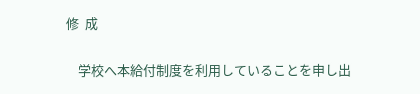修  成

    学校へ本給付制度を利用していることを申し出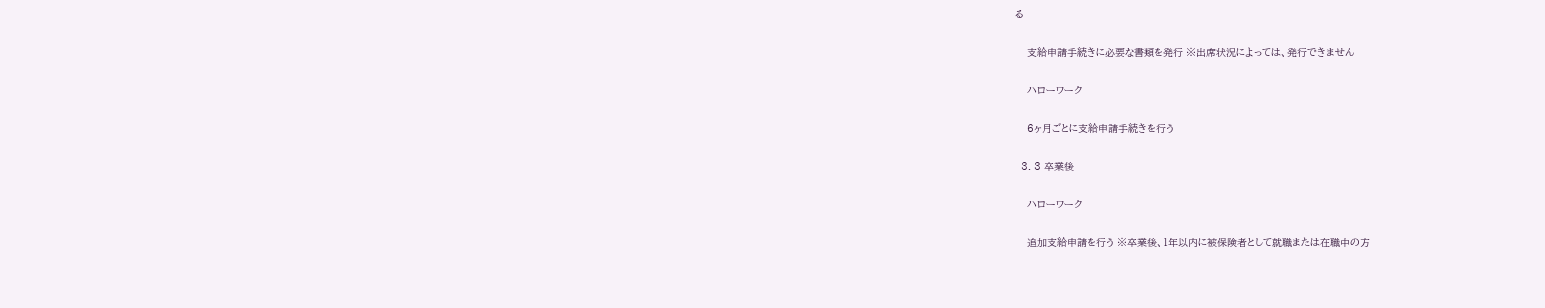る

    支給申請手続きに必要な書類を発行 ※出席状況によっては、発行できません

    ハローワーク

    6ヶ月ごとに支給申請手続きを行う

  3. 3 卒業後

    ハローワーク

    追加支給申請を行う ※卒業後、1年以内に被保険者として就職または在職中の方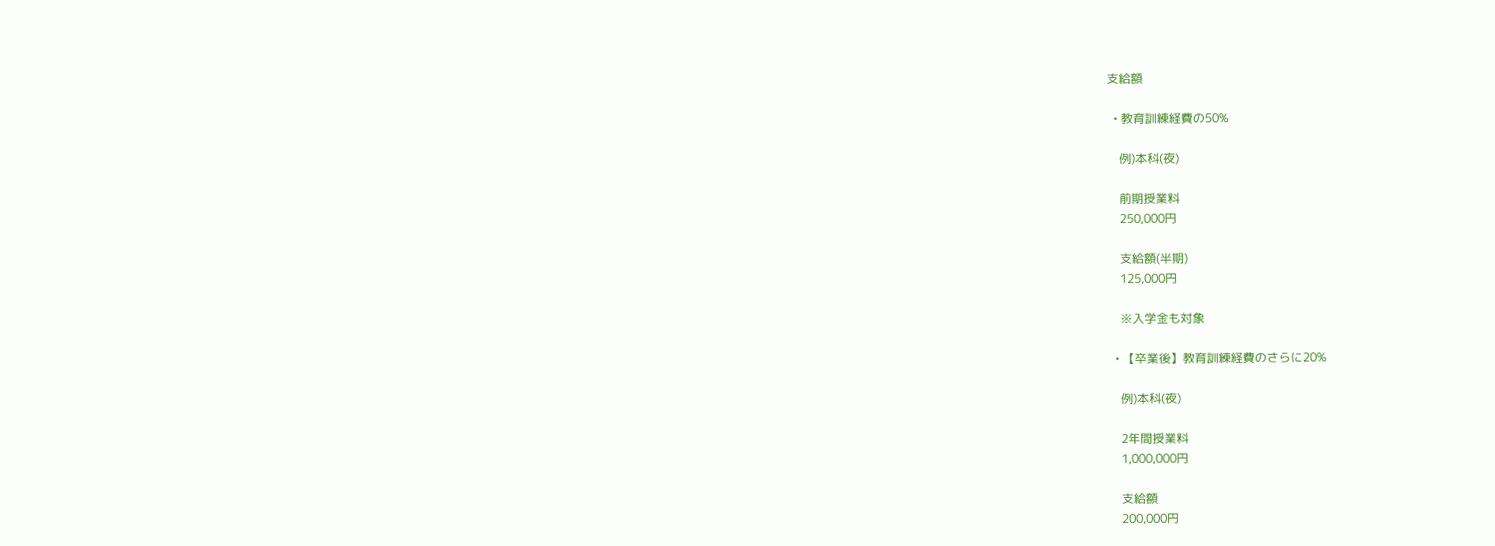支給額

  • 教育訓練経費の50%

    例)本科(夜)

    前期授業料
    250,000円

    支給額(半期)
    125,000円

    ※入学金も対象

  • 【卒業後】教育訓練経費のさらに20%

    例)本科(夜)

    2年間授業料
    1,000,000円

    支給額
    200,000円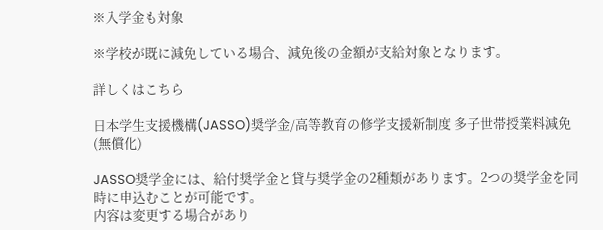※入学金も対象

※学校が既に減免している場合、減免後の金額が支給対象となります。

詳しくはこちら

日本学生支援機構(JASSO)奨学金/高等教育の修学支援新制度 多子世帯授業料減免(無償化)

JASSO奨学金には、給付奨学金と貸与奨学金の2種類があります。2つの奨学金を同時に申込むことが可能です。
内容は変更する場合があり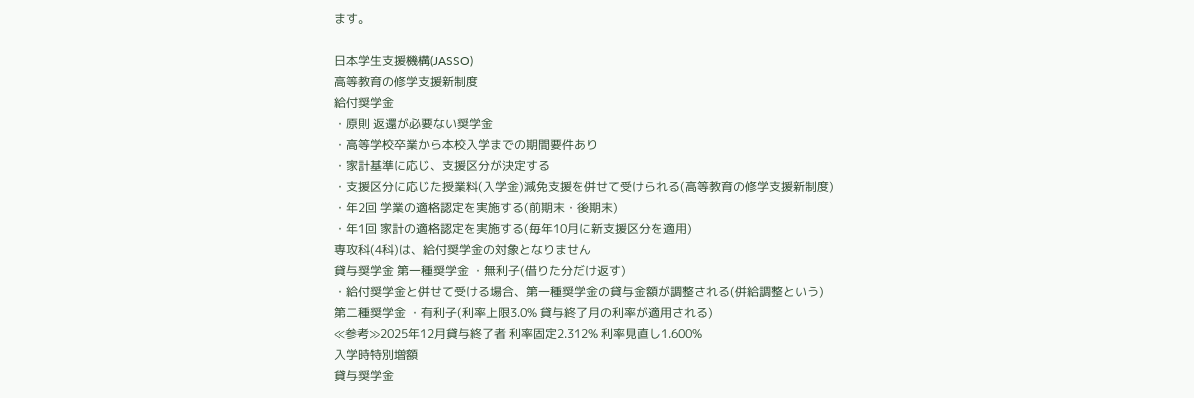ます。

日本学生支援機構(JASSO)
高等教育の修学支援新制度
給付奨学金
・原則 返還が必要ない奨学金
・高等学校卒業から本校入学までの期間要件あり
・家計基準に応じ、支援区分が決定する
・支援区分に応じた授業料(入学金)減免支援を併せて受けられる(高等教育の修学支援新制度)
・年2回 学業の適格認定を実施する(前期末・後期末)
・年1回 家計の適格認定を実施する(毎年10月に新支援区分を適用)
専攻科(4科)は、給付奨学金の対象となりません
貸与奨学金 第一種奨学金 ・無利子(借りた分だけ返す)
・給付奨学金と併せて受ける場合、第一種奨学金の貸与金額が調整される(併給調整という)
第二種奨学金 ・有利子(利率上限3.0% 貸与終了月の利率が適用される)
≪参考≫2025年12月貸与終了者 利率固定2.312% 利率見直し1.600%
入学時特別増額
貸与奨学金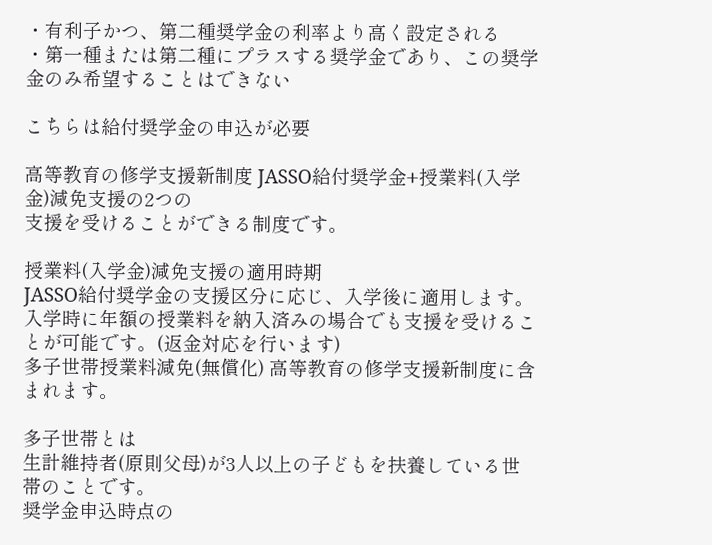・有利子かつ、第二種奨学金の利率より高く設定される
・第一種または第二種にプラスする奨学金であり、この奨学金のみ希望することはできない

こちらは給付奨学金の申込が必要

高等教育の修学支援新制度 JASSO給付奨学金+授業料(入学金)減免支援の2つの
支援を受けることができる制度です。

授業料(入学金)減免支援の適用時期
JASSO給付奨学金の支援区分に応じ、入学後に適用します。
入学時に年額の授業料を納入済みの場合でも支援を受けることが可能です。(返金対応を行います)
多子世帯授業料減免(無償化) 高等教育の修学支援新制度に含まれます。

多子世帯とは
生計維持者(原則父母)が3人以上の子どもを扶養している世帯のことです。
奨学金申込時点の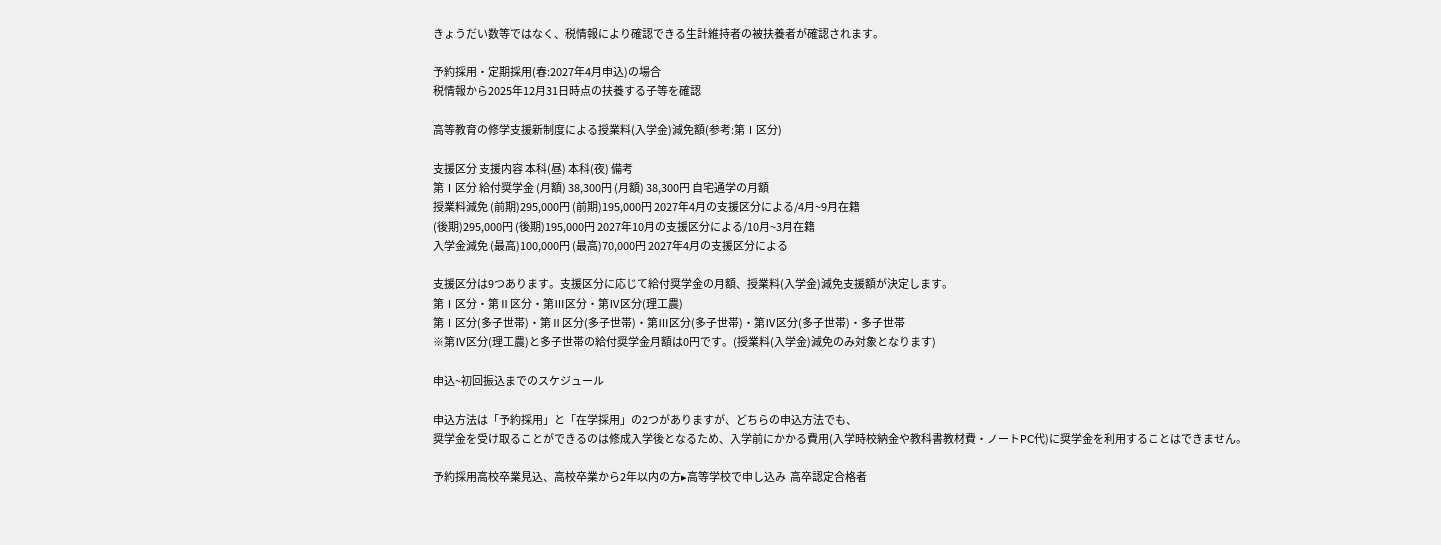きょうだい数等ではなく、税情報により確認できる生計維持者の被扶養者が確認されます。

予約採用・定期採用(春:2027年4月申込)の場合
税情報から2025年12月31日時点の扶養する子等を確認

高等教育の修学支援新制度による授業料(入学金)減免額(参考:第Ⅰ区分)

支援区分 支援内容 本科(昼) 本科(夜) 備考
第Ⅰ区分 給付奨学金 (月額) 38,300円 (月額) 38,300円 自宅通学の月額
授業料減免 (前期)295,000円 (前期)195,000円 2027年4月の支援区分による/4月~9月在籍
(後期)295,000円 (後期)195,000円 2027年10月の支援区分による/10月~3月在籍
入学金減免 (最高)100,000円 (最高)70,000円 2027年4月の支援区分による

支援区分は9つあります。支援区分に応じて給付奨学金の月額、授業料(入学金)減免支援額が決定します。
第Ⅰ区分・第Ⅱ区分・第Ⅲ区分・第Ⅳ区分(理工農)
第Ⅰ区分(多子世帯)・第Ⅱ区分(多子世帯)・第Ⅲ区分(多子世帯)・第Ⅳ区分(多子世帯)・多子世帯
※第Ⅳ区分(理工農)と多子世帯の給付奨学金月額は0円です。(授業料(入学金)減免のみ対象となります)

申込~初回振込までのスケジュール

申込方法は「予約採用」と「在学採用」の2つがありますが、どちらの申込方法でも、
奨学金を受け取ることができるのは修成入学後となるため、入学前にかかる費用(入学時校納金や教科書教材費・ノートPC代)に奨学金を利用することはできません。

予約採用高校卒業見込、高校卒業から2年以内の方▸高等学校で申し込み  高卒認定合格者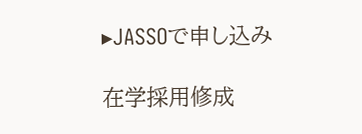▸JASSOで申し込み

在学採用修成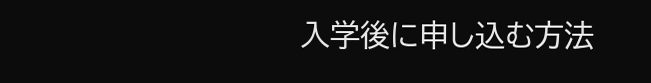入学後に申し込む方法